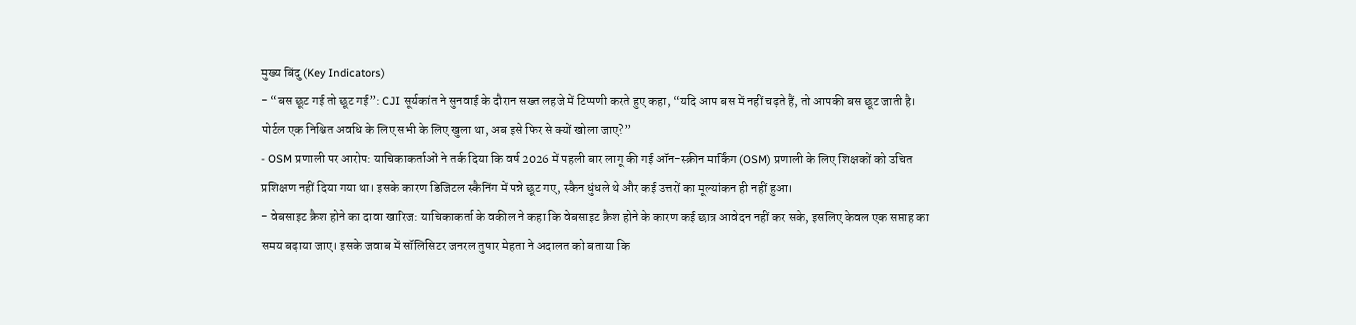मुख्य बिंदु (Key Indicators)
- “बस छूट गई तो छूट गई”: CJI सूर्यकांत ने सुनवाई के दौरान सख्त लहजे में टिप्पणी करते हुए कहा, “यदि आप बस में नहीं चढ़ते हैं, तो आपकी बस छूट जाती है। पोर्टल एक निश्चित अवधि के लिए सभी के लिए खुला था, अब इसे फिर से क्यों खोला जाए?”
- OSM प्रणाली पर आरोप: याचिकाकर्ताओं ने तर्क दिया कि वर्ष 2026 में पहली बार लागू की गई ऑन-स्क्रीन मार्किंग (OSM) प्रणाली के लिए शिक्षकों को उचित प्रशिक्षण नहीं दिया गया था। इसके कारण डिजिटल स्कैनिंग में पन्ने छूट गए, स्कैन धुंधले थे और कई उत्तरों का मूल्यांकन ही नहीं हुआ।
- वेबसाइट क्रैश होने का दावा खारिज: याचिकाकर्ता के वकील ने कहा कि वेबसाइट क्रैश होने के कारण कई छात्र आवेदन नहीं कर सके, इसलिए केवल एक सप्ताह का समय बढ़ाया जाए। इसके जवाब में सॉलिसिटर जनरल तुषार मेहता ने अदालत को बताया कि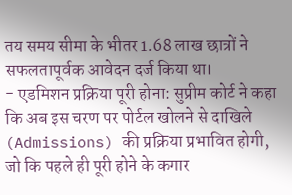तय समय सीमा के भीतर 1.68 लाख छात्रों ने सफलतापूर्वक आवेदन दर्ज किया था।
- एडमिशन प्रक्रिया पूरी होना: सुप्रीम कोर्ट ने कहा कि अब इस चरण पर पोर्टल खोलने से दाखिले (Admissions) की प्रक्रिया प्रभावित होगी, जो कि पहले ही पूरी होने के कगार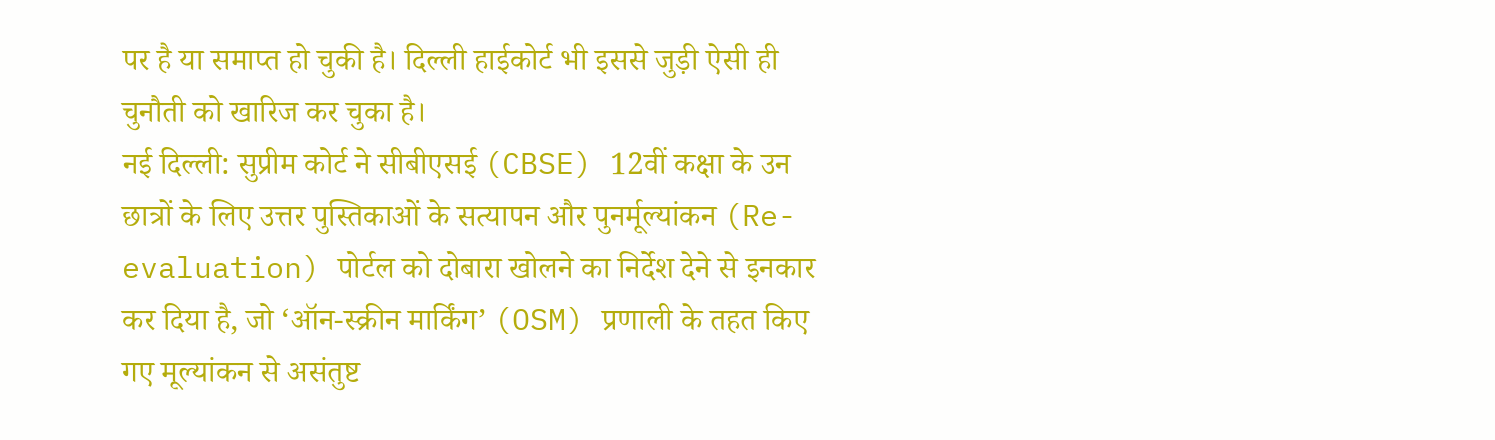पर है या समाप्त हो चुकी है। दिल्ली हाईकोर्ट भी इससे जुड़ी ऐसी ही चुनौती को खारिज कर चुका है।
नई दिल्ली: सुप्रीम कोर्ट ने सीबीएसई (CBSE) 12वीं कक्षा के उन छात्रों के लिए उत्तर पुस्तिकाओं के सत्यापन और पुनर्मूल्यांकन (Re-evaluation) पोर्टल को दोबारा खोलने का निर्देश देने से इनकार कर दिया है, जो ‘ऑन-स्क्रीन मार्किंग’ (OSM) प्रणाली के तहत किए गए मूल्यांकन से असंतुष्ट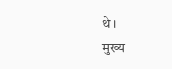थे।
मुख्य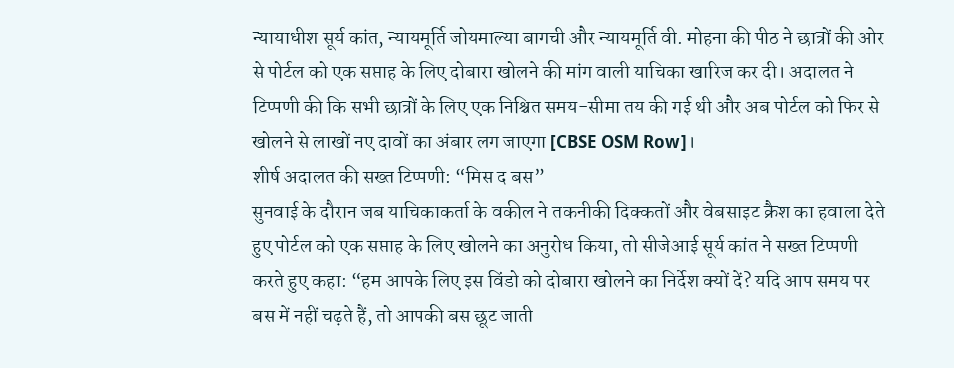न्यायाधीश सूर्य कांत, न्यायमूर्ति जोयमाल्या बागची और न्यायमूर्ति वी. मोहना की पीठ ने छात्रों की ओर से पोर्टल को एक सप्ताह के लिए दोबारा खोलने की मांग वाली याचिका खारिज कर दी। अदालत ने टिप्पणी की कि सभी छात्रों के लिए एक निश्चित समय-सीमा तय की गई थी और अब पोर्टल को फिर से खोलने से लाखों नए दावों का अंबार लग जाएगा [CBSE OSM Row]।
शीर्ष अदालत की सख्त टिप्पणी: “मिस द बस”
सुनवाई के दौरान जब याचिकाकर्ता के वकील ने तकनीकी दिक्कतों और वेबसाइट क्रैश का हवाला देते हुए पोर्टल को एक सप्ताह के लिए खोलने का अनुरोध किया, तो सीजेआई सूर्य कांत ने सख्त टिप्पणी करते हुए कहा: “हम आपके लिए इस विंडो को दोबारा खोलने का निर्देश क्यों दें? यदि आप समय पर बस में नहीं चढ़ते हैं, तो आपकी बस छूट जाती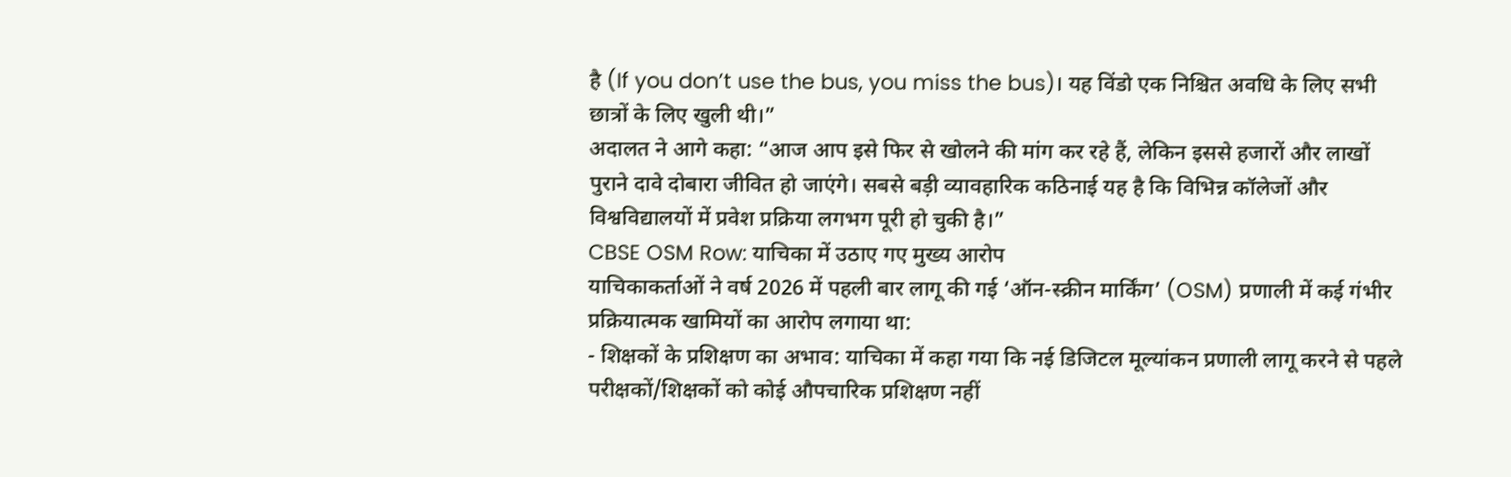है (If you don’t use the bus, you miss the bus)। यह विंडो एक निश्चित अवधि के लिए सभी छात्रों के लिए खुली थी।”
अदालत ने आगे कहा: “आज आप इसे फिर से खोलने की मांग कर रहे हैं, लेकिन इससे हजारों और लाखों पुराने दावे दोबारा जीवित हो जाएंगे। सबसे बड़ी व्यावहारिक कठिनाई यह है कि विभिन्न कॉलेजों और विश्वविद्यालयों में प्रवेश प्रक्रिया लगभग पूरी हो चुकी है।”
CBSE OSM Row: याचिका में उठाए गए मुख्य आरोप
याचिकाकर्ताओं ने वर्ष 2026 में पहली बार लागू की गई ‘ऑन-स्क्रीन मार्किंग’ (OSM) प्रणाली में कई गंभीर प्रक्रियात्मक खामियों का आरोप लगाया था:
- शिक्षकों के प्रशिक्षण का अभाव: याचिका में कहा गया कि नई डिजिटल मूल्यांकन प्रणाली लागू करने से पहले परीक्षकों/शिक्षकों को कोई औपचारिक प्रशिक्षण नहीं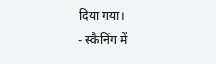दिया गया।
- स्कैनिंग में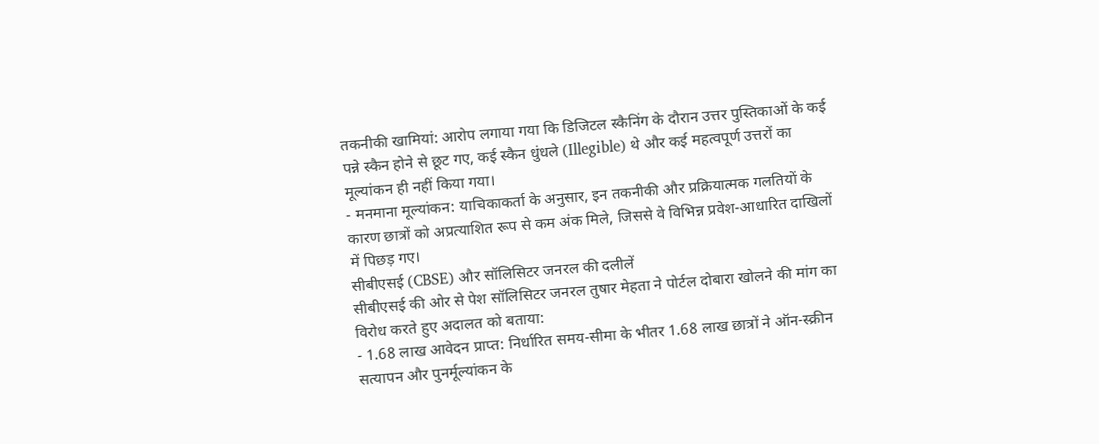तकनीकी खामियां: आरोप लगाया गया कि डिजिटल स्कैनिंग के दौरान उत्तर पुस्तिकाओं के कई पन्ने स्कैन होने से छूट गए, कई स्कैन धुंधले (Illegible) थे और कई महत्वपूर्ण उत्तरों का मूल्यांकन ही नहीं किया गया।
- मनमाना मूल्यांकन: याचिकाकर्ता के अनुसार, इन तकनीकी और प्रक्रियात्मक गलतियों के कारण छात्रों को अप्रत्याशित रूप से कम अंक मिले, जिससे वे विभिन्न प्रवेश-आधारित दाखिलों में पिछड़ गए।
सीबीएसई (CBSE) और सॉलिसिटर जनरल की दलीलें
सीबीएसई की ओर से पेश सॉलिसिटर जनरल तुषार मेहता ने पोर्टल दोबारा खोलने की मांग का विरोध करते हुए अदालत को बताया:
- 1.68 लाख आवेदन प्राप्त: निर्धारित समय-सीमा के भीतर 1.68 लाख छात्रों ने ऑन-स्क्रीन सत्यापन और पुनर्मूल्यांकन के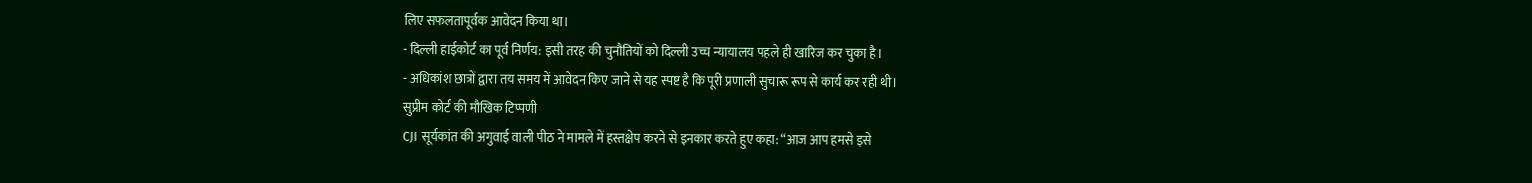लिए सफलतापूर्वक आवेदन किया था।
- दिल्ली हाईकोर्ट का पूर्व निर्णय: इसी तरह की चुनौतियों को दिल्ली उच्च न्यायालय पहले ही खारिज कर चुका है।
- अधिकांश छात्रों द्वारा तय समय में आवेदन किए जाने से यह स्पष्ट है कि पूरी प्रणाली सुचारू रूप से कार्य कर रही थी।
सुप्रीम कोर्ट की मौखिक टिप्पणी
CJI सूर्यकांत की अगुवाई वाली पीठ ने मामले में हस्तक्षेप करने से इनकार करते हुए कहा: “आज आप हमसे इसे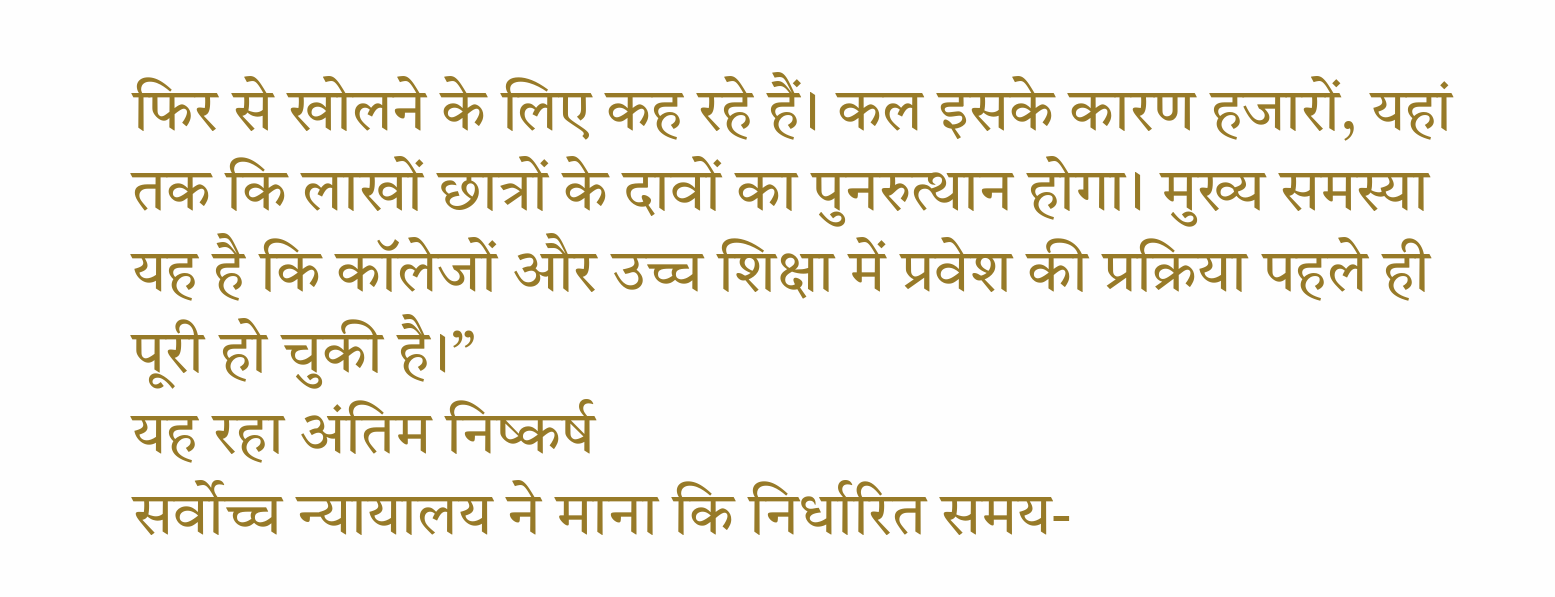फिर से खोलने के लिए कह रहे हैं। कल इसके कारण हजारों, यहां तक कि लाखों छात्रों के दावों का पुनरुत्थान होगा। मुख्य समस्या यह है कि कॉलेजों और उच्च शिक्षा में प्रवेश की प्रक्रिया पहले ही पूरी हो चुकी है।”
यह रहा अंतिम निष्कर्ष
सर्वोच्च न्यायालय ने माना कि निर्धारित समय-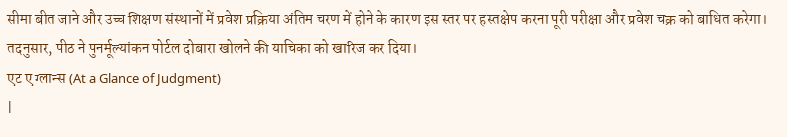सीमा बीत जाने और उच्च शिक्षण संस्थानों में प्रवेश प्रक्रिया अंतिम चरण में होने के कारण इस स्तर पर हस्तक्षेप करना पूरी परीक्षा और प्रवेश चक्र को बाधित करेगा। तदनुसार, पीठ ने पुनर्मूल्यांकन पोर्टल दोबारा खोलने की याचिका को खारिज कर दिया।
एट ए ग्लान्स (At a Glance of Judgment)
|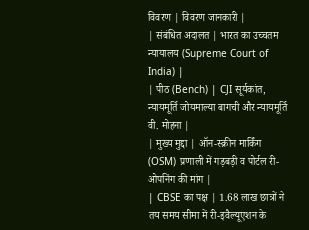विवरण | विवरण जानकारी |
| संबंधित अदालत | भारत का उच्चतम न्यायालय (Supreme Court of India) |
| पीठ (Bench) | CJI सूर्यकांत, न्यायमूर्ति जोयमाल्या बागची और न्यायमूर्ति वी. मोहना |
| मुख्य मुद्दा | ऑन-स्क्रीन मार्किंग (OSM) प्रणाली में गड़बड़ी व पोर्टल री-ओपनिंग की मांग |
| CBSE का पक्ष | 1.68 लाख छात्रों ने तय समय सीमा में री-इवैल्यूएशन के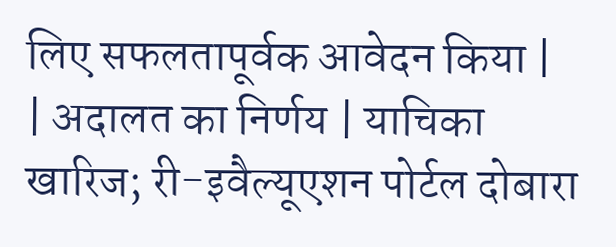लिए सफलतापूर्वक आवेदन किया |
| अदालत का निर्णय | याचिका खारिज; री-इवैल्यूएशन पोर्टल दोबारा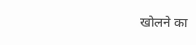खोलने का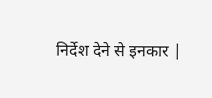निर्देश देने से इनकार |